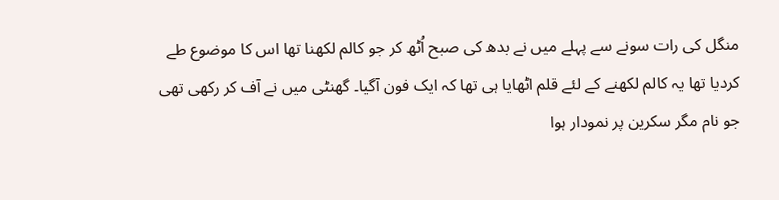منگل کی رات سونے سے پہلے میں نے بدھ کی صبح اُٹھ کر جو کالم لکھنا تھا اس کا موضوع طے کردیا تھا یہ کالم لکھنے کے لئے قلم اٹھایا ہی تھا کہ ایک فون آگیا۔ گھنٹی میں نے آف کر رکھی تھی جو نام مگر سکرین پر نمودار ہوا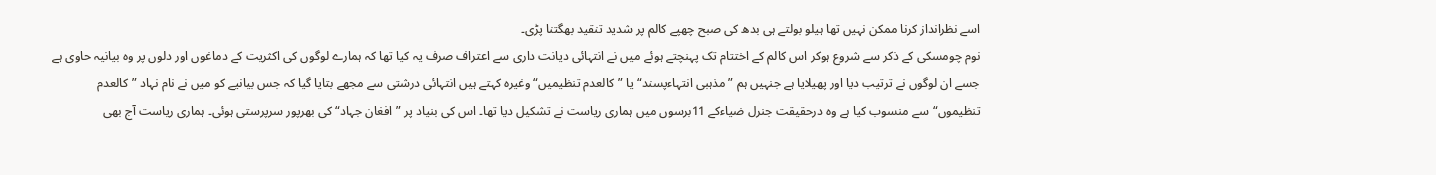اسے نظرانداز کرنا ممکن نہیں تھا ہیلو بولتے ہی بدھ کی صبح چھپے کالم پر شدید تنقید بھگتنا پڑی۔
نوم چومسکی کے ذکر سے شروع ہوکر اس کالم کے اختتام تک پہنچتے ہوئے میں نے انتہائی دیانت داری سے اعتراف صرف یہ کیا تھا کہ ہمارے لوگوں کی اکثریت کے دماغوں اور دلوں پر وہ بیانیہ حاوی ہے جسے ان لوگوں نے ترتیب دیا اور پھیلایا ہے جنہیں ہم ”مذہبی انتہاءپسند“ یا ”کالعدم تنظیمیں“وغیرہ کہتے ہیں انتہائی درشتی سے مجھے بتایا گیا کہ جس بیانیے کو میں نے نام نہاد ”کالعدم تنظیموں“سے منسوب کیا ہے وہ درحقیقت جنرل ضیاءکے 11برسوں میں ہماری ریاست نے تشکیل دیا تھا۔ اس کی بنیاد پر ”افغان جہاد“کی بھرپور سرپرستی ہوئی۔ ہماری ریاست آج بھی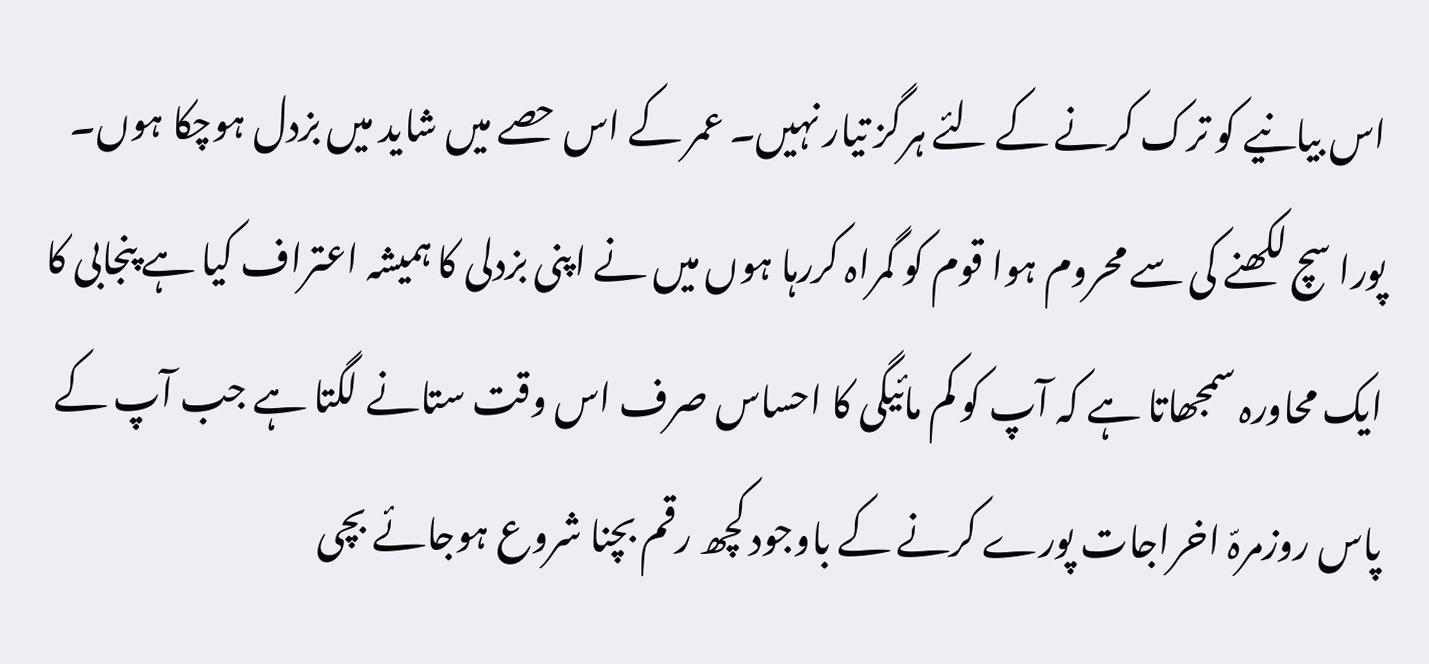اس بیانیے کو ترک کرنے کے لئے ہرگز تیار نہیں۔ عمر کے اس حصے میں شاید میں بزدل ہوچکا ہوں۔ پورا سچ لکھنے کی سے محروم ہوا قوم کو گمراہ کررہا ہوں میں نے اپنی بزدلی کا ہمیشہ اعتراف کیا ہے پنجابی کا ایک محاورہ سمجھاتا ہے کہ آپ کو کم مائیگی کا احساس صرف اس وقت ستانے لگتا ہے جب آپ کے پاس روزمرہّ اخراجات پورے کرنے کے باوجود کچھ رقم بچنا شروع ہوجائے بچی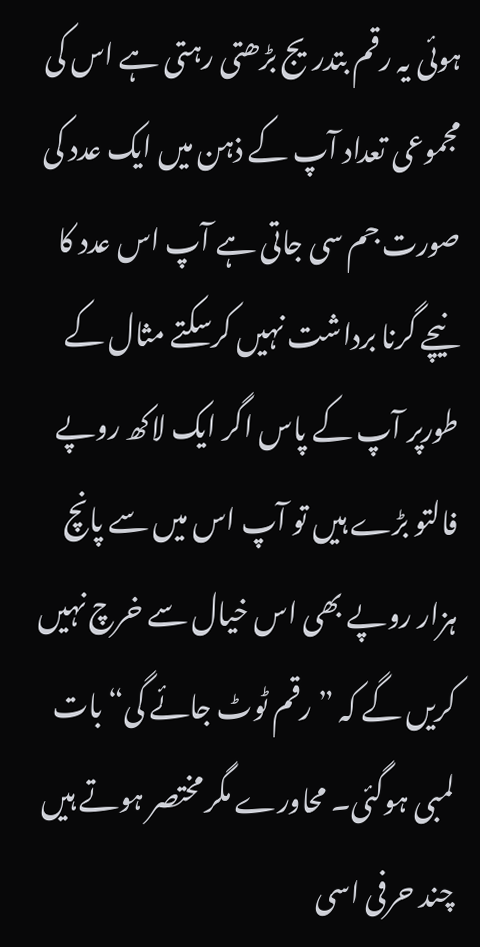ہوئی یہ رقم بتدریج بڑھتی رہتی ہے اس کی مجموعی تعداد آپ کے ذہن میں ایک عدد کی صورت جم سی جاتی ہے آپ اس عدد کا نیچے گرنا برداشت نہیں کرسکتے مثال کے طورپر آپ کے پاس اگر ایک لاکھ روپے فالتو بڑے ہیں تو آپ اس میں سے پانچ ہزار روپے بھی اس خیال سے خرچ نہیں کریں گے کہ ”رقم ٹوٹ جائے گی“بات لمبی ہوگئی۔ محاورے مگر مختصر ہوتے ہیں چند حرفی اسی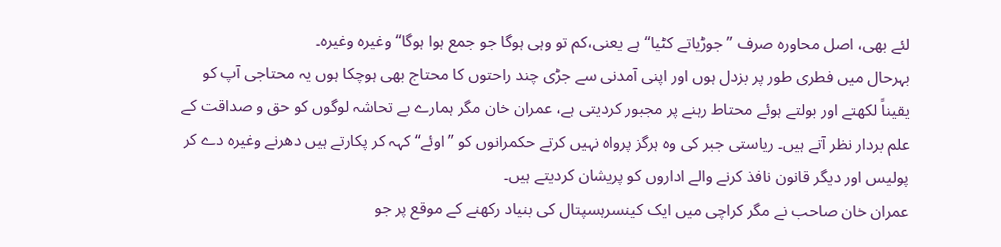لئے بھی، اصل محاورہ صرف ”جوڑیاتے کٹیا“ہے یعنی،کم تو وہی ہوگا جو جمع ہوا ہوگا“وغیرہ وغیرہ۔
بہرحال میں فطری طور پر بزدل ہوں اور اپنی آمدنی سے جڑی چند راحتوں کا محتاج بھی ہوچکا ہوں یہ محتاجی آپ کو یقیناً لکھتے اور بولتے ہوئے محتاط رہنے پر مجبور کردیتی ہے، عمران خان مگر ہمارے بے تحاشہ لوگوں کو حق و صداقت کے علم بردار نظر آتے ہیں۔ ریاستی جبر کی وہ ہرگز پرواہ نہیں کرتے حکمرانوں کو ”اوئے“ کہہ کر پکارتے ہیں دھرنے وغیرہ دے کر پولیس اور دیگر قانون نافذ کرنے والے اداروں کو پریشان کردیتے ہیں۔
عمران خان صاحب نے مگر کراچی میں ایک کینسرہسپتال کی بنیاد رکھنے کے موقع پر جو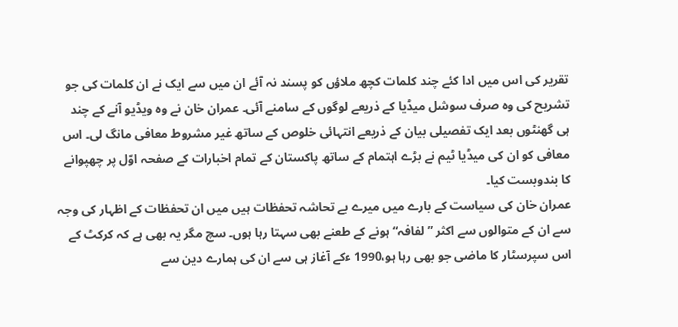تقریر کی اس میں ادا کئے چند کلمات کچھ ملاؤں کو پسند نہ آئے ان میں سے ایک نے ان کلمات کی جو تشریح کی وہ صرف سوشل میڈیا کے ذریعے لوگوں کے سامنے آئی۔ عمران خان نے وہ ویڈیو آنے کے چند ہی گھنٹوں بعد ایک تفصیلی بیان کے ذریعے انتہائی خلوص کے ساتھ غیر مشروط معافی مانگ لی۔ اس معافی کو ان کی میڈیا ٹیم نے بڑے اہتمام کے ساتھ پاکستان کے تمام اخبارات کے صفحہ اوّل پر چھپوانے کا بندوبست کیا۔
عمران خان کی سیاست کے بارے میں میرے بے تحاشہ تحفظات ہیں میں ان تحفظات کے اظہار کی وجہ سے ان کے متوالوں سے اکثر ”لفافہ“ ہونے کے طعنے بھی سہتا رہا ہوں۔ سچ مگر یہ بھی ہے کہ کرکٹ کے اس سپرسٹار کا ماضی جو بھی رہا ہو،1990 ءکے آغاز ہی سے ان کی ہمارے دین سے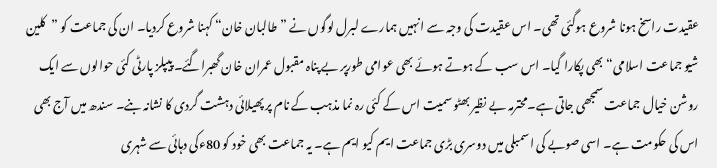عقیدت راسخ ہونا شروع ہوگئی تھی۔ اس عقیدت کی وجہ سے انہیں ہمارے لبرل لوگوں نے ”طالبان خان“ کہنا شروع کردیا۔ ان کی جماعت کو ”کلین شیو جماعت اسلامی“ بھی پکارا گیا۔ اس سب کے ہوتے ہوئے بھی عوامی طورپر بے پناہ مقبول عمران خان گھبراگئے۔ پیپلز پارٹی کئی حوالوں سے ایک روشن خیال جماعت سمجھی جاتی ہے۔محترمہ بے نظیر بھٹو سمیت اس کے کئی رہ نما مذہب کے نام پر پھیلائی دہشت گردی کا نشانہ بنے۔ سندھ میں آج بھی اس کی حکومت ہے۔ اسی صوبے کی اسمبلی میں دوسری بڑی جماعت ایم کیو ایم ہے۔ یہ جماعت بھی خود کو 80ءکی دہائی سے شہری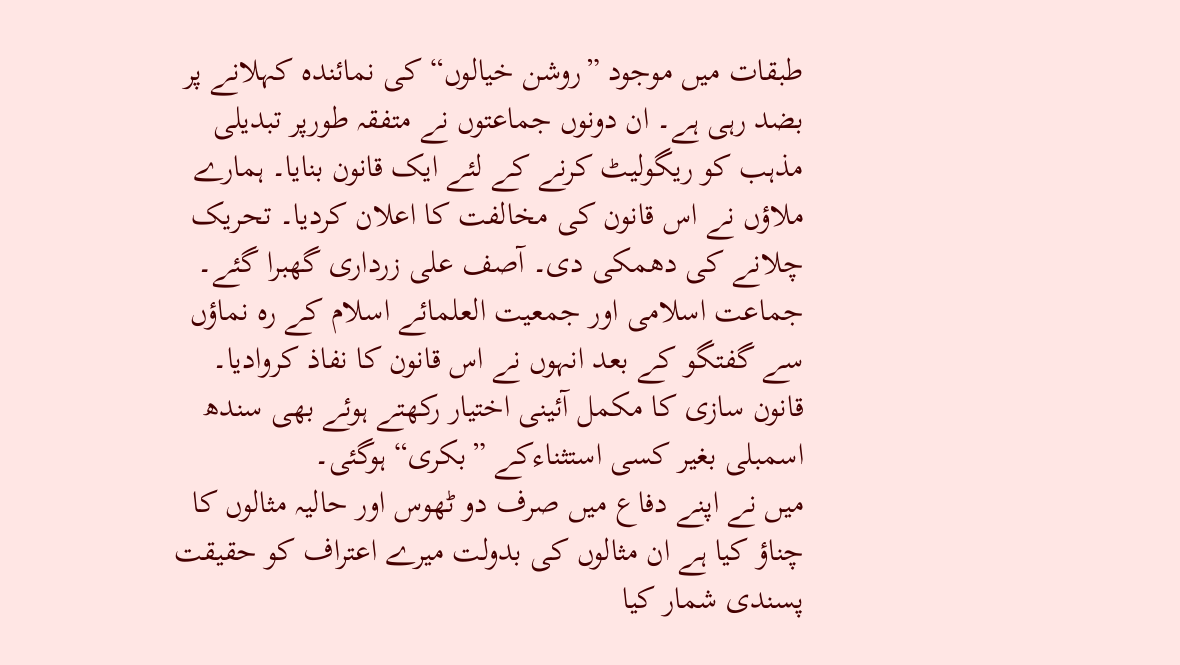طبقات میں موجود ”روشن خیالوں“ کی نمائندہ کہلانے پر بضد رہی ہے۔ ان دونوں جماعتوں نے متفقہ طورپر تبدیلی مذہب کو ریگولیٹ کرنے کے لئے ایک قانون بنایا۔ ہمارے ملاؤں نے اس قانون کی مخالفت کا اعلان کردیا۔ تحریک چلانے کی دھمکی دی۔ آصف علی زرداری گھبرا گئے۔ جماعت اسلامی اور جمعیت العلمائے اسلام کے رہ نماؤں سے گفتگو کے بعد انہوں نے اس قانون کا نفاذ کروادیا۔ قانون سازی کا مکمل آئینی اختیار رکھتے ہوئے بھی سندھ اسمبلی بغیر کسی استثناءکے ”بکری“ ہوگئی۔
میں نے اپنے دفاع میں صرف دو ٹھوس اور حالیہ مثالوں کا چناؤ کیا ہے ان مثالوں کی بدولت میرے اعتراف کو حقیقت پسندی شمار کیا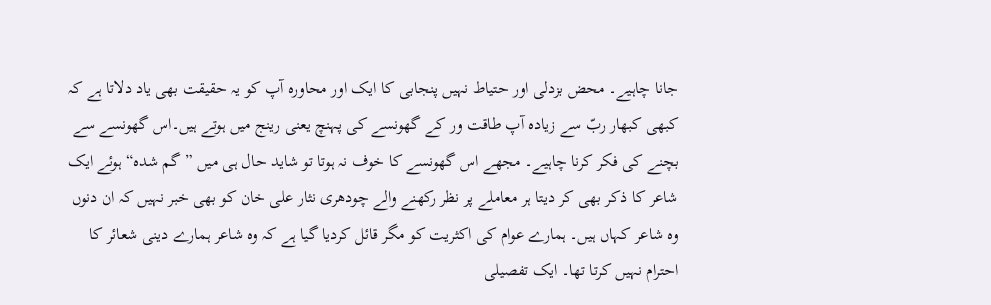جانا چاہیے۔ محض بزدلی اور حتیاط نہیں پنجابی کا ایک اور محاورہ آپ کو یہ حقیقت بھی یاد دلاتا ہے کہ کبھی کبھار ربّ سے زیادہ آپ طاقت ور کے گھونسے کی پہنچ یعنی رینج میں ہوتے ہیں۔اس گھونسے سے بچنے کی فکر کرنا چاہیے۔ مجھے اس گھونسے کا خوف نہ ہوتا تو شاید حال ہی میں ”گم شدہ“ ہوئے ایک شاعر کا ذکر بھی کر دیتا ہر معاملے پر نظر رکھنے والے چودھری نثار علی خان کو بھی خبر نہیں کہ ان دنوں وہ شاعر کہاں ہیں۔ ہمارے عوام کی اکثریت کو مگر قائل کردیا گیا ہے کہ وہ شاعر ہمارے دینی شعائر کا احترام نہیں کرتا تھا۔ ایک تفصیلی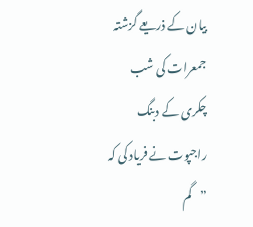بیان کے ذریعے گزشتہ جمعرات کی شب چکری کے دبنگ راجپوت نے فریاد کی کہ ”گم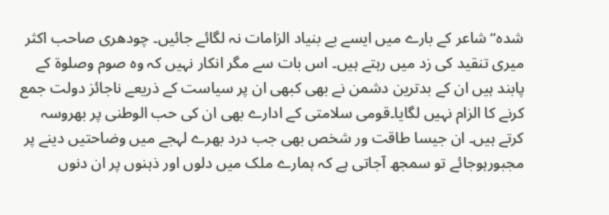شدہ“ شاعر کے بارے میں ایسے بے بنیاد الزامات نہ لگائے جائیں۔ چودھری صاحب اکثر میری تنقید کی زد میں رہتے ہیں۔ اس بات سے مگر انکار نہیں کہ وہ صوم وصلوة کے پابند ہیں ان کے بدترین دشمن نے بھی کبھی ان پر سیاست کے ذریعے ناجائز دولت جمع کرنے کا الزام نہیں لگایا۔قومی سلامتی کے ادارے بھی ان کی حب الوطنی پر بھروسہ کرتے ہیں۔ ان جیسا طاقت ور شخص بھی جب درد بھرے لہجے میں وضاحتیں دینے پر مجبورہوجائے تو سمجھ آجاتی ہے کہ ہمارے ملک میں دلوں اور ذہنوں پر ان دنوں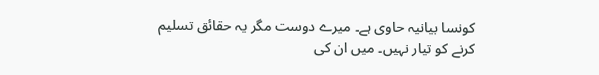کونسا بیانیہ حاوی ہے۔ میرے دوست مگر یہ حقائق تسلیم کرنے کو تیار نہیں۔ میں ان کی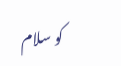کو سلام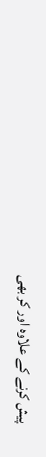پیش کرنے کے علاوہ اور کر بھی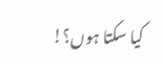کیا سکتا ہوں؟!